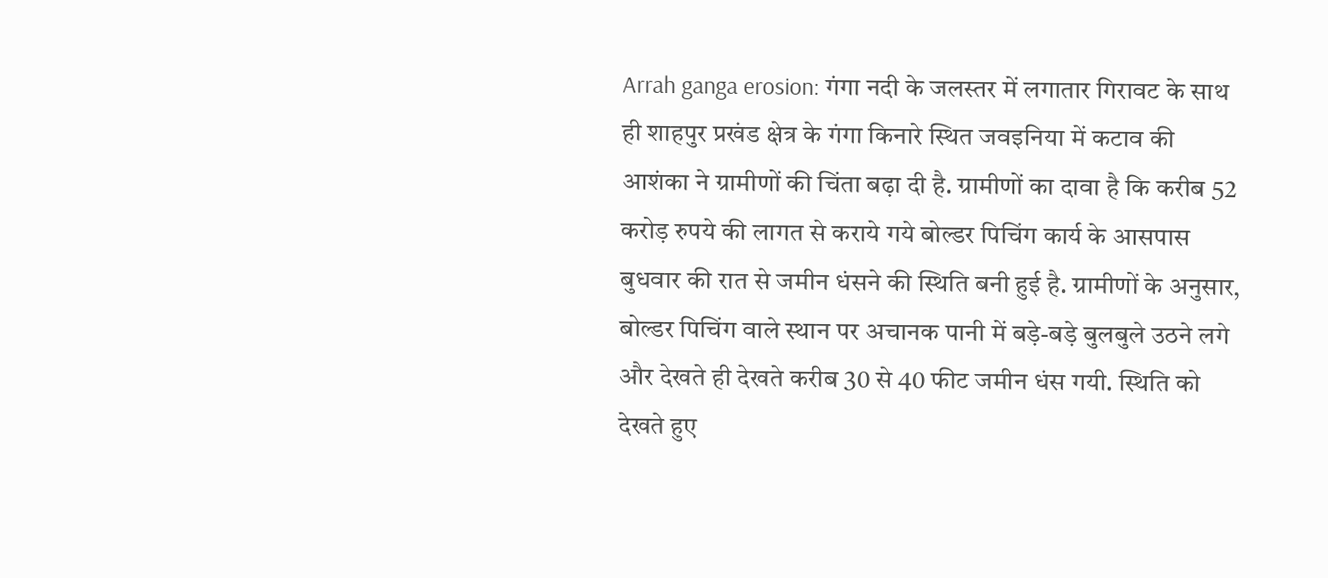Arrah ganga erosion: गंगा नदी के जलस्तर में लगातार गिरावट के साथ ही शाहपुर प्रखंड क्षेत्र के गंगा किनारे स्थित जवइनिया में कटाव की आशंका ने ग्रामीणों की चिंता बढ़ा दी है. ग्रामीणों का दावा है कि करीब 52 करोड़ रुपये की लागत से कराये गये बोल्डर पिचिंग कार्य के आसपास बुधवार की रात से जमीन धंसने की स्थिति बनी हुई है. ग्रामीणों के अनुसार, बोल्डर पिचिंग वाले स्थान पर अचानक पानी में बड़े-बड़े बुलबुले उठने लगे और देखते ही देखते करीब 30 से 40 फीट जमीन धंस गयी. स्थिति को देखते हुए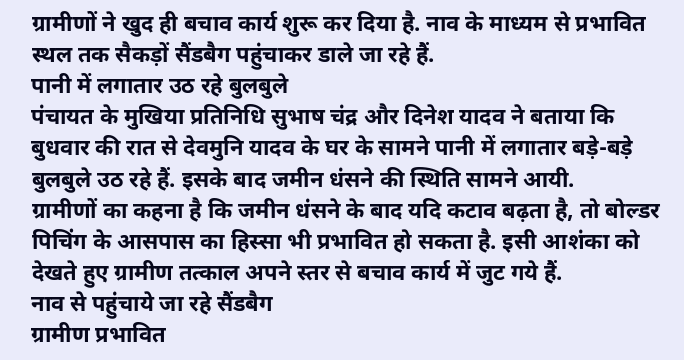ग्रामीणों ने खुद ही बचाव कार्य शुरू कर दिया है. नाव के माध्यम से प्रभावित स्थल तक सैकड़ों सैंडबैग पहुंचाकर डाले जा रहे हैं.
पानी में लगातार उठ रहे बुलबुले
पंचायत के मुखिया प्रतिनिधि सुभाष चंद्र और दिनेश यादव ने बताया कि बुधवार की रात से देवमुनि यादव के घर के सामने पानी में लगातार बड़े-बड़े बुलबुले उठ रहे हैं. इसके बाद जमीन धंसने की स्थिति सामने आयी.
ग्रामीणों का कहना है कि जमीन धंसने के बाद यदि कटाव बढ़ता है, तो बोल्डर पिचिंग के आसपास का हिस्सा भी प्रभावित हो सकता है. इसी आशंका को देखते हुए ग्रामीण तत्काल अपने स्तर से बचाव कार्य में जुट गये हैं.
नाव से पहुंचाये जा रहे सैंडबैग
ग्रामीण प्रभावित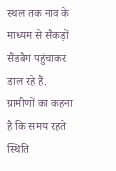स्थल तक नाव के माध्यम से सैकड़ों सैंडबैग पहुंचाकर डाल रहे हैं. ग्रामीणों का कहना है कि समय रहते स्थिति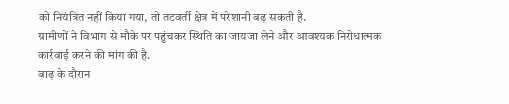को नियंत्रित नहीं किया गया, तो तटवर्ती क्षेत्र में परेशानी बढ़ सकती है.
ग्रामीणों ने विभाग से मौके पर पहुंचकर स्थिति का जायजा लेने और आवश्यक निरोधात्मक कार्रवाई करने की मांग की है.
बाढ़ के दौरान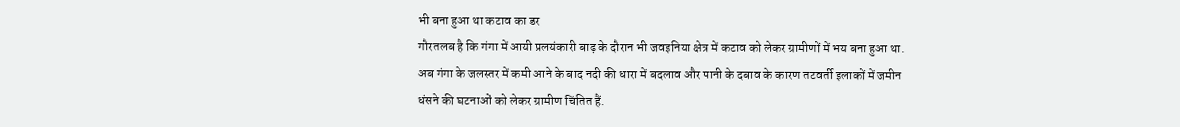भी बना हुआ था कटाव का डर
गौरतलब है कि गंगा में आयी प्रलयंकारी बाढ़ के दौरान भी जवइनिया क्षेत्र में कटाव को लेकर ग्रामीणों में भय बना हुआ था. अब गंगा के जलस्तर में कमी आने के बाद नदी की धारा में बदलाव और पानी के दबाव के कारण तटवर्ती इलाकों में जमीन धंसने की घटनाओं को लेकर ग्रामीण चिंतित हैं.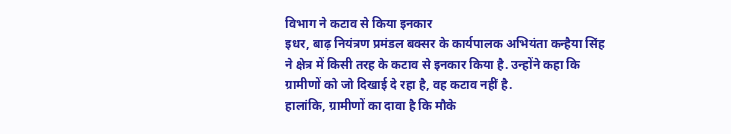विभाग ने कटाव से किया इनकार
इधर, बाढ़ नियंत्रण प्रमंडल बक्सर के कार्यपालक अभियंता कन्हैया सिंह ने क्षेत्र में किसी तरह के कटाव से इनकार किया है. उन्होंने कहा कि ग्रामीणों को जो दिखाई दे रहा है, वह कटाव नहीं है.
हालांकि, ग्रामीणों का दावा है कि मौके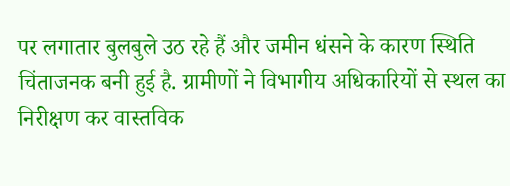पर लगातार बुलबुले उठ रहे हैं और जमीन धंसने के कारण स्थिति चिंताजनक बनी हुई है. ग्रामीणों ने विभागीय अधिकारियों से स्थल का निरीक्षण कर वास्तविक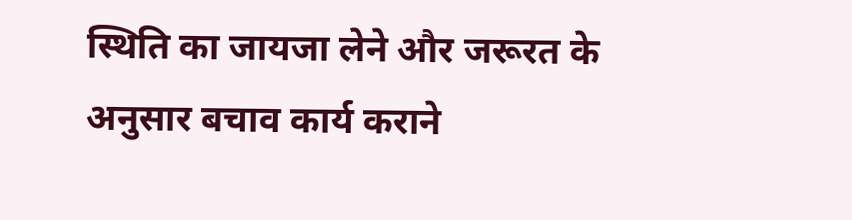स्थिति का जायजा लेने और जरूरत के अनुसार बचाव कार्य कराने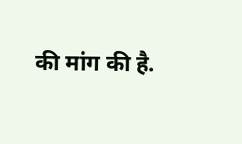की मांग की है.